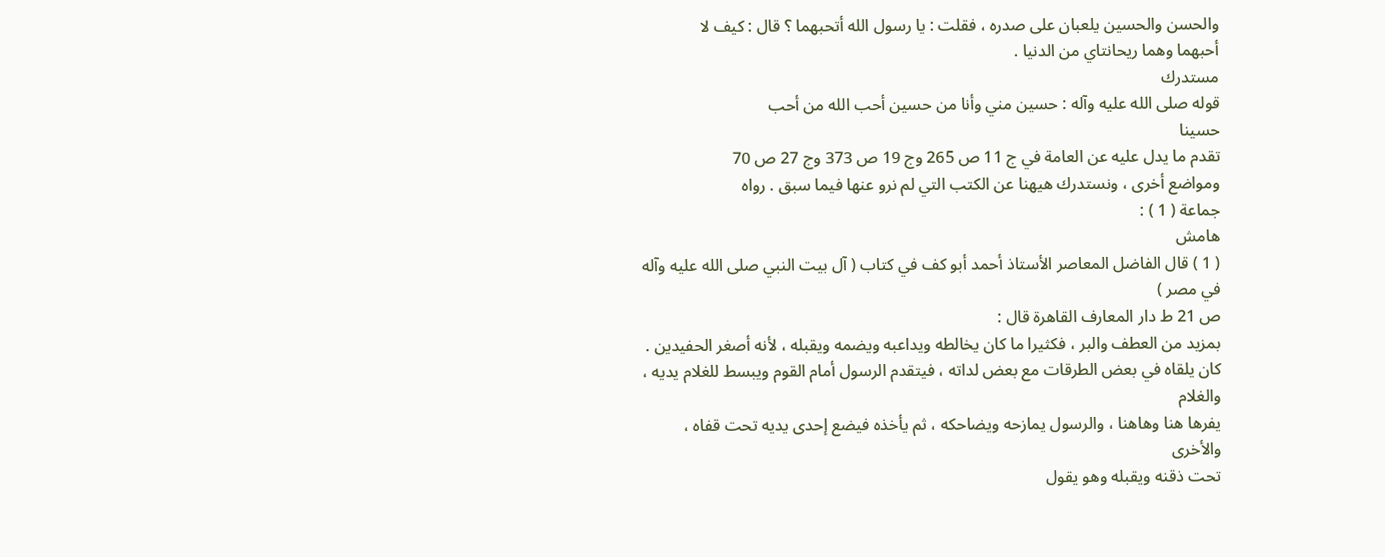والحسن والحسين يلعبان على صدره ، فقلت : يا رسول الله أتحبهما ؟ قال : كيف لا
أحبهما وهما ريحانتاي من الدنيا .
مستدرك
قوله صلى الله عليه وآله : حسين مني وأنا من حسين أحب الله من أحب
حسينا
تقدم ما يدل عليه عن العامة في ج 11 ص 265 وج 19 ص 373 وج 27 ص 70
ومواضع أخرى ، ونستدرك هيهنا عن الكتب التي لم نرو عنها فيما سبق . رواه
جماعة ( 1 ) :
هامش
( 1 ) قال الفاضل المعاصر الأستاذ أحمد أبو كف في كتاب ( آل بيت النبي صلى الله عليه وآله في مصر )
ص 21 ط دار المعارف القاهرة قال :
بمزيد من العطف والبر ، فكثيرا ما كان يخالطه ويداعبه ويضمه ويقبله ، لأنه أصغر الحفيدين .
كان يلقاه في بعض الطرقات مع بعض لداته ، فيتقدم الرسول أمام القوم ويبسط للغلام يديه ، والغلام
يفرها هنا وهاهنا ، والرسول يمازحه ويضاحكه ، ثم يأخذه فيضع إحدى يديه تحت قفاه ، والأخرى
تحت ذقنه ويقبله وهو يقول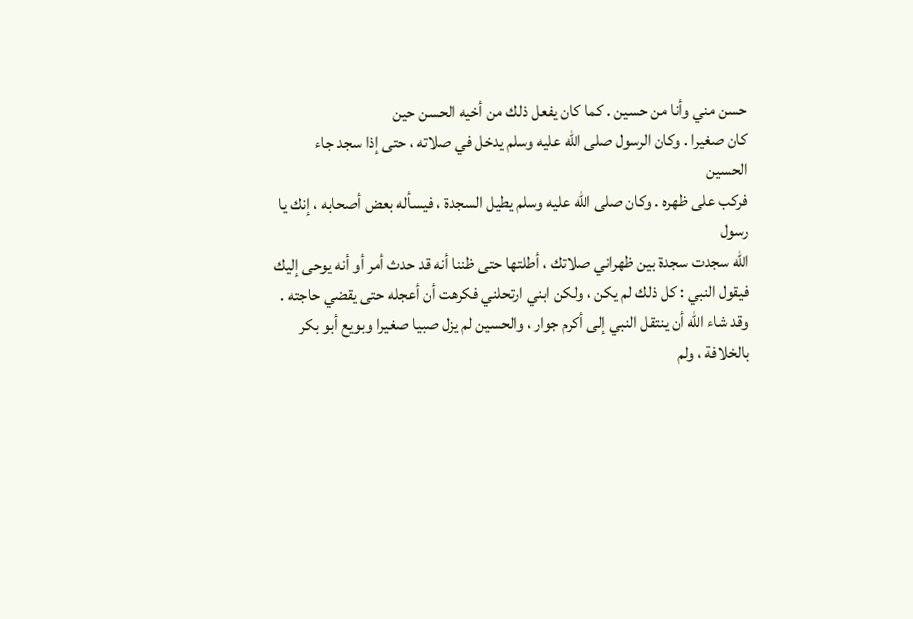حسن مني وأنا من حسين . كما كان يفعل ذلك من أخيه الحسن حين
كان صغيرا . وكان الرسول صلى الله عليه وسلم يدخل في صلاته ، حتى إذا سجد جاء الحسين
فركب على ظهره . وكان صلى الله عليه وسلم يطيل السجدة ، فيسأله بعض أصحابه ، إنك يا رسول
الله سجدت سجدة بين ظهراني صلاتك ، أطلتها حتى ظننا أنه قد حدث أمر أو أنه يوحى إليك
فيقول النبي : كل ذلك لم يكن ، ولكن ابني ارتحلني فكرهت أن أعجله حتى يقضي حاجته .
وقد شاء الله أن ينتقل النبي إلى أكرم جوار ، والحسين لم يزل صبيا صغيرا وبويع أبو بكر
بالخلافة ، ولم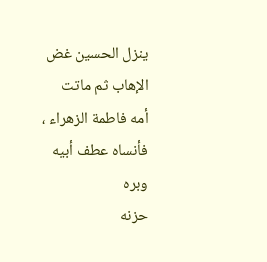ينزل الحسين غض الإهاب ثم ماتت أمه فاطمة الزهراء ، فأنساه عطف أبيه وبره
حزنه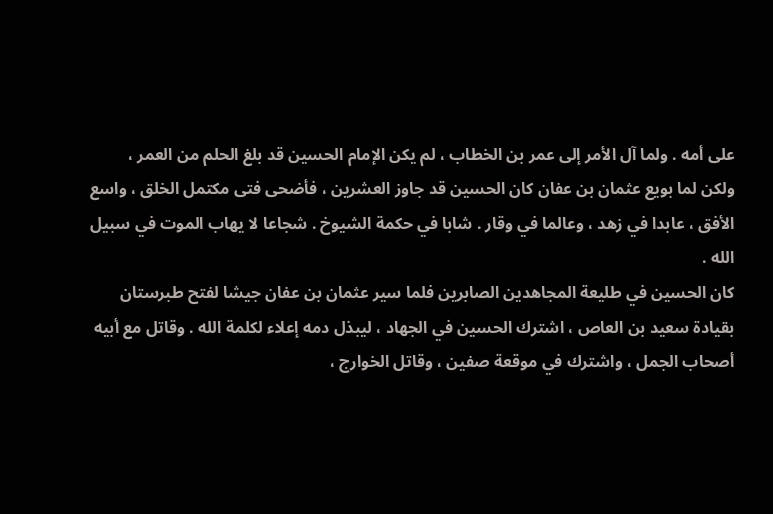على أمه . ولما آل الأمر إلى عمر بن الخطاب ، لم يكن الإمام الحسين قد بلغ الحلم من العمر ،
ولكن لما بويع عثمان بن عفان كان الحسين قد جاوز العشرين ، فأضحى فتى مكتمل الخلق ، واسع
الأفق ، عابدا في زهد ، وعالما في وقار . شابا في حكمة الشيوخ . شجاعا لا يهاب الموت في سبيل
الله .
كان الحسين في طليعة المجاهدين الصابرين فلما سير عثمان بن عفان جيشا لفتح طبرستان
بقيادة سعيد بن العاص ، اشترك الحسين في الجهاد ، ليبذل دمه إعلاء لكلمة الله . وقاتل مع أبيه
أصحاب الجمل ، واشترك في موقعة صفين ، وقاتل الخوارج ،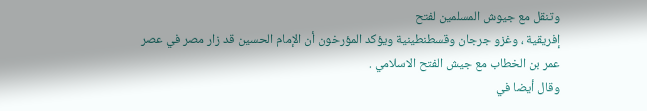وتنقل مع جيوش المسلمين لفتح
إفريقية ، وغزو جرجان وقسطنطينية ويؤكد المؤرخون أن الإمام الحسين قد زار مصر في عصر
عمر بن الخطاب مع جيش الفتح الاسلامي .
وقال أيضا في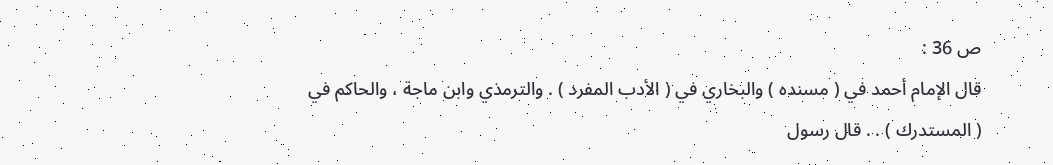ص 36 :
قال الإمام أحمد في ( مسنده ) والبخاري في ( الأدب المفرد ) . والترمذي وابن ماجة ، والحاكم في
( المستدرك ) . . قال رسول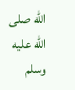الله صلى الله عليه وسلم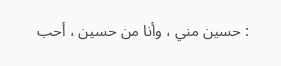: حسين مني ، وأنا من حسين ، أحب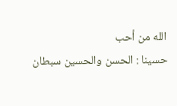الله من أحب
حسينا : الحسن والحسين سبطان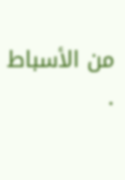من الأسباط .